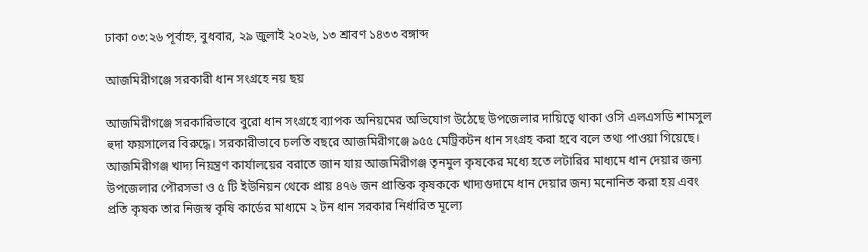ঢাকা ০৩:২৬ পূর্বাহ্ন, বুধবার, ২৯ জুলাই ২০২৬, ১৩ শ্রাবণ ১৪৩৩ বঙ্গাব্দ

আজমিরীগঞ্জে সরকারী ধান সংগ্রহে নয় ছয়

আজমিরীগঞ্জে সরকারিভাবে বুরো ধান সংগ্রহে ব্যাপক অনিয়মের অভিযোগ উঠেছে উপজেলার দায়িত্বে থাকা ওসি এলএসডি শামসুল হুদা ফয়সালের বিরুদ্ধে। সরকারীভাবে চলতি বছরে আজমিরীগঞ্জে ৯৫৫ মেট্রিকটন ধান সংগ্রহ করা হবে বলে তথ্য পাওয়া গিয়েছে। আজমিরীগঞ্জ খাদ্য নিয়ন্ত্রণ কার্যালয়ের বরাতে জান যায় আজমিরীগঞ্জ তৃনমুল কৃষকের মধ্যে হতে লটারির মাধ্যমে ধান দেয়ার জন্য উপজেলার পৌরসভা ও ৫ টি ইউনিয়ন থেকে প্রায় ৪৭৬ জন প্রান্তিক কৃষককে খাদ্যগুদামে ধান দেয়ার জন্য মনোনিত করা হয় এবং প্রতি কৃষক তার নিজস্ব কৃষি কার্ডের মাধ্যমে ২ টন ধান সরকার নির্ধারিত মূল্যে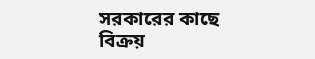সরকারের কাছে বিক্রয়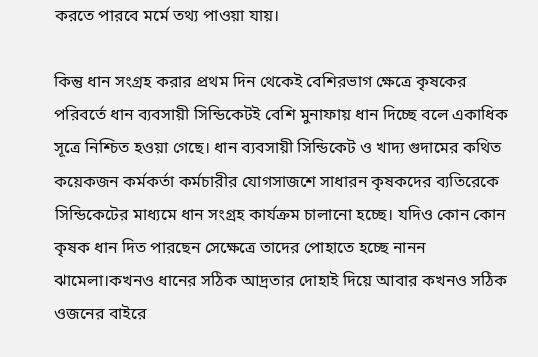করতে পারবে মর্মে তথ্য পাওয়া যায়।

কিন্তু ধান সংগ্রহ করার প্রথম দিন থেকেই বেশিরভাগ ক্ষেত্রে কৃষকের পরিবর্তে ধান ব্যবসায়ী সিন্ডিকেটই বেশি মুনাফায় ধান দিচ্ছে বলে একাধিক সূত্রে নিশ্চিত হওয়া গেছে। ধান ব্যবসায়ী সিন্ডিকেট ও খাদ্য গুদামের কথিত কয়েকজন কর্মকর্তা কর্মচারীর যোগসাজশে সাধারন কৃষকদের ব্যতিরেকে সিন্ডিকেটের মাধ্যমে ধান সংগ্রহ কার্যক্রম চালানো হচ্ছে। যদিও কোন কোন কৃষক ধান দিত পারছেন সেক্ষেত্রে তাদের পোহাতে হচ্ছে নানন ঝামেলা।কখনও ধানের সঠিক আদ্রতার দোহাই দিয়ে আবার কখনও সঠিক ওজনের বাইরে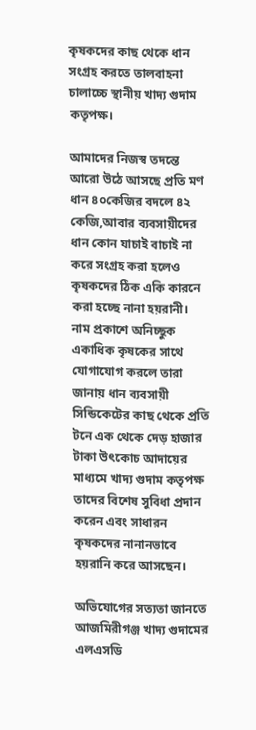কৃষকদের কাছ থেকে ধান সংগ্রহ করতে তালবাহনা চালাচ্চে স্থানীয় খাদ্য গুদাম কতৃপক্ষ।

আমাদের নিজস্ব তদন্তে আরো উঠে আসছে প্রতি মণ ধান ৪০কেজির বদলে ৪২ কেজি,আবার ব্যবসায়ীদের ধান কোন যাচাই বাচাই না করে সংগ্রহ করা হলেও কৃষকদের ঠিক একি কারনে করা হচ্ছে নানা হয়রানী। নাম প্রকাশে অনিচ্ছুক একাধিক কৃষকের সাথে যোগাযোগ করলে তারা জানায় ধান ব্যবসায়ী সিন্ডিকেটের কাছ থেকে প্রতি টনে এক থেকে দেড় হাজার টাকা উৎকোচ আদায়ের মাধ্যমে খাদ্য গুদাম কতৃপক্ষ তাদের বিশেষ সুবিধা প্রদান করেন এবং সাধারন কৃষকদের নানানভাবে হয়রানি করে আসছেন।

অভিযোগের সত্যতা জানতে আজমিরীগঞ্জ খাদ্য গুদামের এলএসডি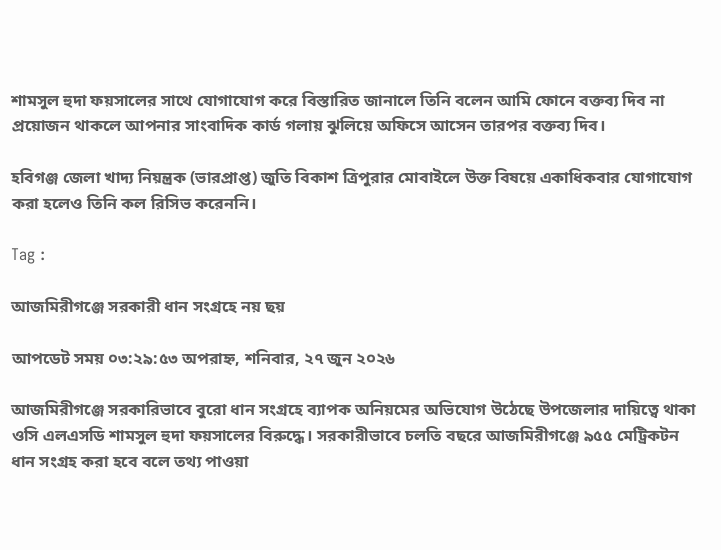শামসুল হুদা ফয়সালের সাথে যোগাযোগ করে বিস্তারিত জানালে তিনি বলেন আমি ফোনে বক্তব্য দিব না প্রয়োজন থাকলে আপনার সাংবাদিক কার্ড গলায় ঝুলিয়ে অফিসে আসেন তারপর বক্তব্য দিব।

হবিগঞ্জ জেলা খাদ্য নিয়ন্ত্রক (ভারপ্রাপ্ত) জুতি বিকাশ ত্রিপুরার মোবাইলে উক্ত বিষয়ে একাধিকবার যোগাযোগ করা হলেও তিনি কল রিসিভ করেননি।

Tag :

আজমিরীগঞ্জে সরকারী ধান সংগ্রহে নয় ছয়

আপডেট সময় ০৩:২৯:৫৩ অপরাহ্ন, শনিবার, ২৭ জুন ২০২৬

আজমিরীগঞ্জে সরকারিভাবে বুরো ধান সংগ্রহে ব্যাপক অনিয়মের অভিযোগ উঠেছে উপজেলার দায়িত্বে থাকা ওসি এলএসডি শামসুল হুদা ফয়সালের বিরুদ্ধে। সরকারীভাবে চলতি বছরে আজমিরীগঞ্জে ৯৫৫ মেট্রিকটন ধান সংগ্রহ করা হবে বলে তথ্য পাওয়া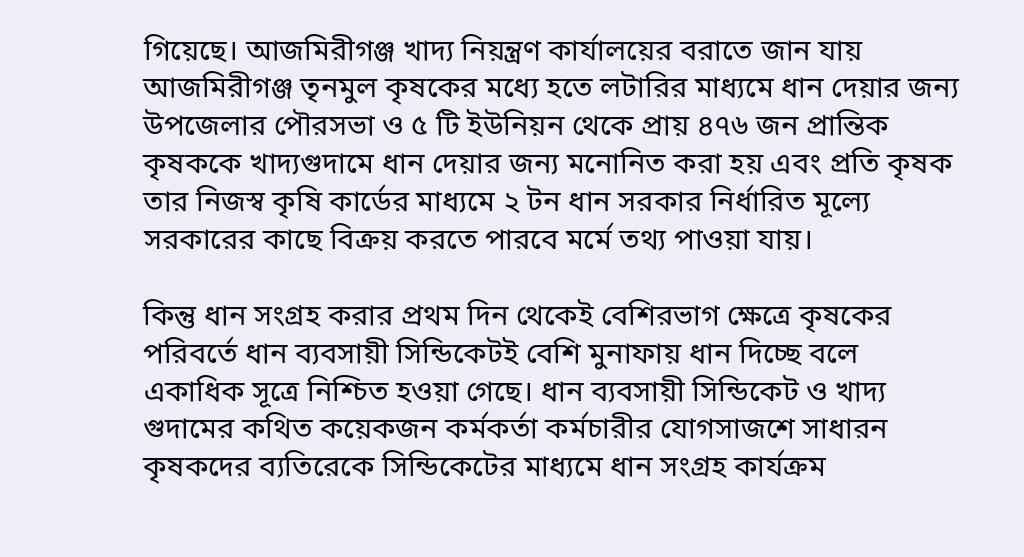গিয়েছে। আজমিরীগঞ্জ খাদ্য নিয়ন্ত্রণ কার্যালয়ের বরাতে জান যায় আজমিরীগঞ্জ তৃনমুল কৃষকের মধ্যে হতে লটারির মাধ্যমে ধান দেয়ার জন্য উপজেলার পৌরসভা ও ৫ টি ইউনিয়ন থেকে প্রায় ৪৭৬ জন প্রান্তিক কৃষককে খাদ্যগুদামে ধান দেয়ার জন্য মনোনিত করা হয় এবং প্রতি কৃষক তার নিজস্ব কৃষি কার্ডের মাধ্যমে ২ টন ধান সরকার নির্ধারিত মূল্যে সরকারের কাছে বিক্রয় করতে পারবে মর্মে তথ্য পাওয়া যায়।

কিন্তু ধান সংগ্রহ করার প্রথম দিন থেকেই বেশিরভাগ ক্ষেত্রে কৃষকের পরিবর্তে ধান ব্যবসায়ী সিন্ডিকেটই বেশি মুনাফায় ধান দিচ্ছে বলে একাধিক সূত্রে নিশ্চিত হওয়া গেছে। ধান ব্যবসায়ী সিন্ডিকেট ও খাদ্য গুদামের কথিত কয়েকজন কর্মকর্তা কর্মচারীর যোগসাজশে সাধারন কৃষকদের ব্যতিরেকে সিন্ডিকেটের মাধ্যমে ধান সংগ্রহ কার্যক্রম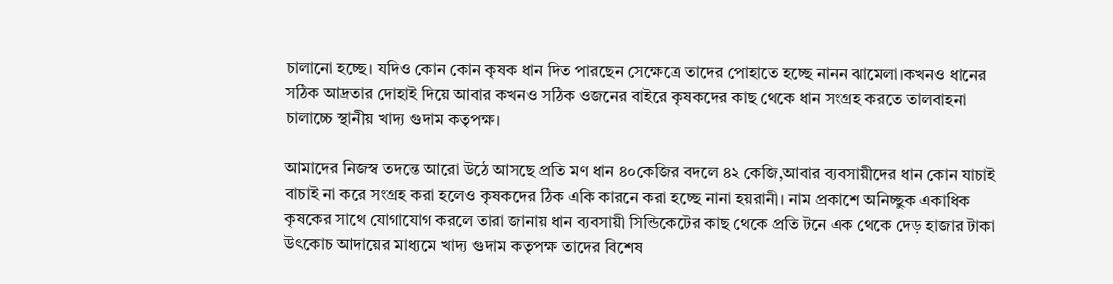চালানো হচ্ছে। যদিও কোন কোন কৃষক ধান দিত পারছেন সেক্ষেত্রে তাদের পোহাতে হচ্ছে নানন ঝামেলা।কখনও ধানের সঠিক আদ্রতার দোহাই দিয়ে আবার কখনও সঠিক ওজনের বাইরে কৃষকদের কাছ থেকে ধান সংগ্রহ করতে তালবাহনা চালাচ্চে স্থানীয় খাদ্য গুদাম কতৃপক্ষ।

আমাদের নিজস্ব তদন্তে আরো উঠে আসছে প্রতি মণ ধান ৪০কেজির বদলে ৪২ কেজি,আবার ব্যবসায়ীদের ধান কোন যাচাই বাচাই না করে সংগ্রহ করা হলেও কৃষকদের ঠিক একি কারনে করা হচ্ছে নানা হয়রানী। নাম প্রকাশে অনিচ্ছুক একাধিক কৃষকের সাথে যোগাযোগ করলে তারা জানায় ধান ব্যবসায়ী সিন্ডিকেটের কাছ থেকে প্রতি টনে এক থেকে দেড় হাজার টাকা উৎকোচ আদায়ের মাধ্যমে খাদ্য গুদাম কতৃপক্ষ তাদের বিশেষ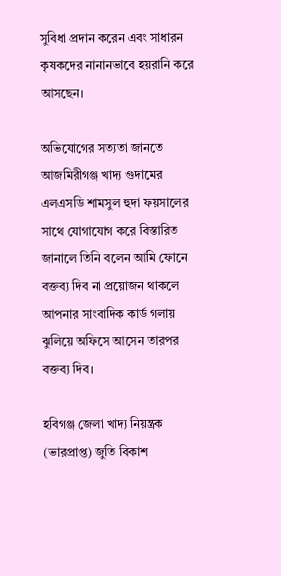সুবিধা প্রদান করেন এবং সাধারন কৃষকদের নানানভাবে হয়রানি করে আসছেন।

অভিযোগের সত্যতা জানতে আজমিরীগঞ্জ খাদ্য গুদামের এলএসডি শামসুল হুদা ফয়সালের সাথে যোগাযোগ করে বিস্তারিত জানালে তিনি বলেন আমি ফোনে বক্তব্য দিব না প্রয়োজন থাকলে আপনার সাংবাদিক কার্ড গলায় ঝুলিয়ে অফিসে আসেন তারপর বক্তব্য দিব।

হবিগঞ্জ জেলা খাদ্য নিয়ন্ত্রক (ভারপ্রাপ্ত) জুতি বিকাশ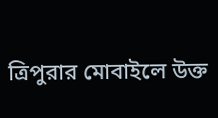ত্রিপুরার মোবাইলে উক্ত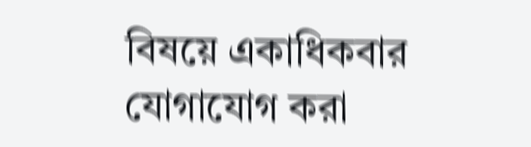বিষয়ে একাধিকবার যোগাযোগ করা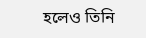হলেও তিনি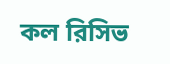কল রিসিভ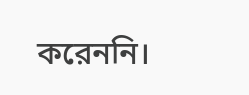করেননি।